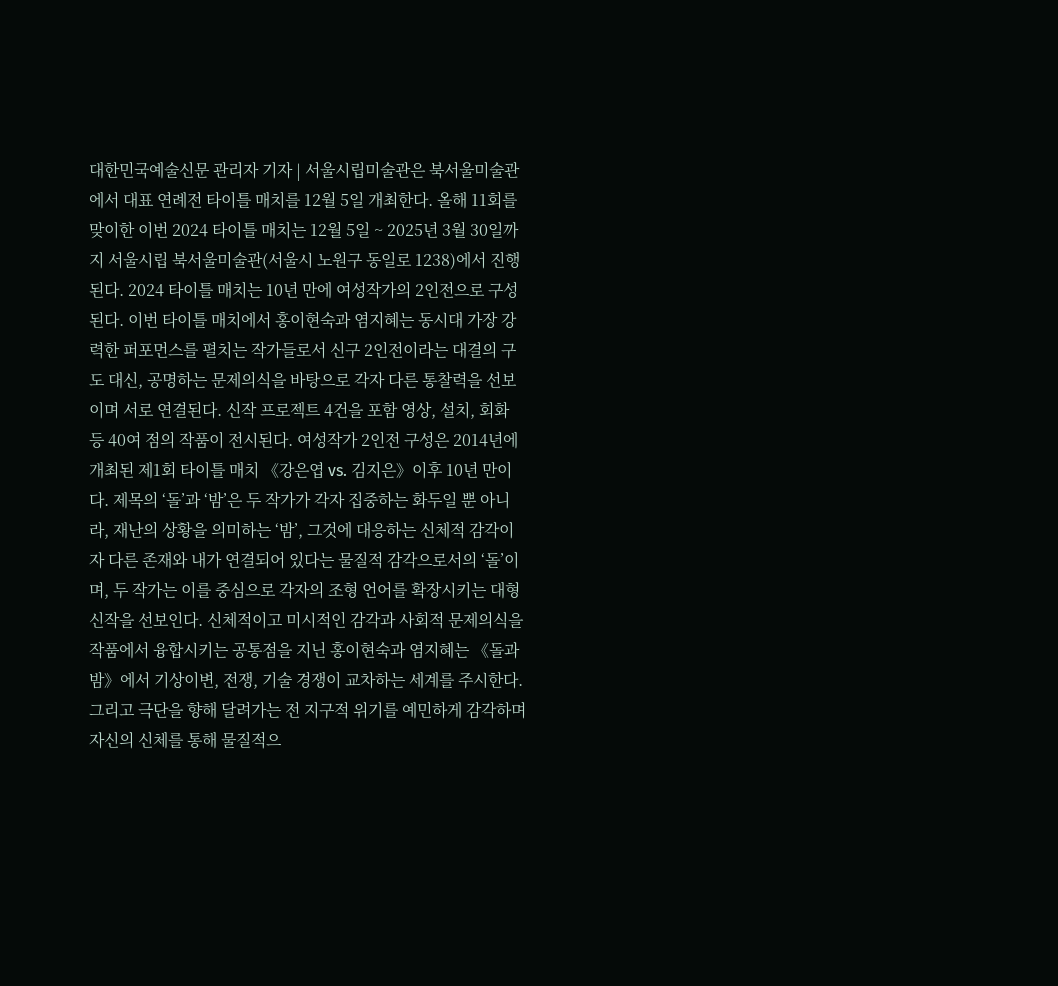대한민국예술신문 관리자 기자 | 서울시립미술관은 북서울미술관에서 대표 연례전 타이틀 매치를 12월 5일 개최한다. 올해 11회를 맞이한 이번 2024 타이틀 매치는 12월 5일 ~ 2025년 3월 30일까지 서울시립 북서울미술관(서울시 노원구 동일로 1238)에서 진행된다. 2024 타이틀 매치는 10년 만에 여성작가의 2인전으로 구성된다. 이번 타이틀 매치에서 홍이현숙과 염지혜는 동시대 가장 강력한 퍼포먼스를 펼치는 작가들로서 신구 2인전이라는 대결의 구도 대신, 공명하는 문제의식을 바탕으로 각자 다른 통찰력을 선보이며 서로 연결된다. 신작 프로젝트 4건을 포함 영상, 설치, 회화 등 40여 점의 작품이 전시된다. 여성작가 2인전 구성은 2014년에 개최된 제1회 타이틀 매치 《강은엽 vs. 김지은》이후 10년 만이다. 제목의 ‘돌’과 ‘밤’은 두 작가가 각자 집중하는 화두일 뿐 아니라, 재난의 상황을 의미하는 ‘밤’, 그것에 대응하는 신체적 감각이자 다른 존재와 내가 연결되어 있다는 물질적 감각으로서의 ‘돌’이며, 두 작가는 이를 중심으로 각자의 조형 언어를 확장시키는 대형 신작을 선보인다. 신체적이고 미시적인 감각과 사회적 문제의식을 작품에서 융합시키는 공통점을 지닌 홍이현숙과 염지혜는 《돌과 밤》에서 기상이변, 전쟁, 기술 경쟁이 교차하는 세계를 주시한다. 그리고 극단을 향해 달려가는 전 지구적 위기를 예민하게 감각하며 자신의 신체를 통해 물질적으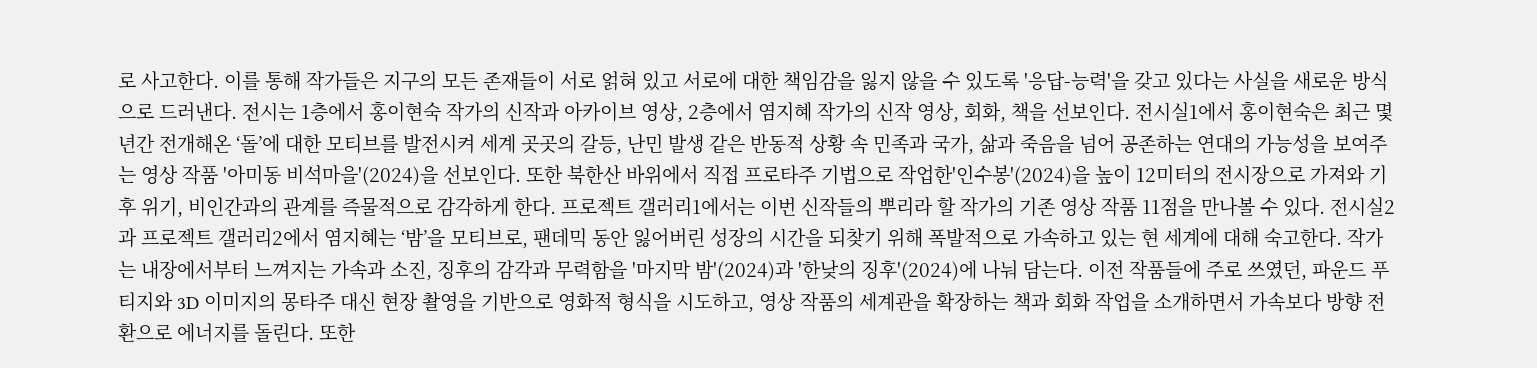로 사고한다. 이를 통해 작가들은 지구의 모든 존재들이 서로 얽혀 있고 서로에 대한 책임감을 잃지 않을 수 있도록 '응답-능력'을 갖고 있다는 사실을 새로운 방식으로 드러낸다. 전시는 1층에서 홍이현숙 작가의 신작과 아카이브 영상, 2층에서 염지혜 작가의 신작 영상, 회화, 책을 선보인다. 전시실1에서 홍이현숙은 최근 몇 년간 전개해온 ‘돌’에 대한 모티브를 발전시켜 세계 곳곳의 갈등, 난민 발생 같은 반동적 상황 속 민족과 국가, 삶과 죽음을 넘어 공존하는 연대의 가능성을 보여주는 영상 작품 '아미동 비석마을'(2024)을 선보인다. 또한 북한산 바위에서 직접 프로타주 기법으로 작업한'인수봉'(2024)을 높이 12미터의 전시장으로 가져와 기후 위기, 비인간과의 관계를 즉물적으로 감각하게 한다. 프로젝트 갤러리1에서는 이번 신작들의 뿌리라 할 작가의 기존 영상 작품 11점을 만나볼 수 있다. 전시실2과 프로젝트 갤러리2에서 염지혜는 ‘밤’을 모티브로, 팬데믹 동안 잃어버린 성장의 시간을 되찾기 위해 폭발적으로 가속하고 있는 현 세계에 대해 숙고한다. 작가는 내장에서부터 느껴지는 가속과 소진, 징후의 감각과 무력함을 '마지막 밤'(2024)과 '한낮의 징후'(2024)에 나눠 담는다. 이전 작품들에 주로 쓰였던, 파운드 푸티지와 3D 이미지의 몽타주 대신 현장 촬영을 기반으로 영화적 형식을 시도하고, 영상 작품의 세계관을 확장하는 책과 회화 작업을 소개하면서 가속보다 방향 전환으로 에너지를 돌린다. 또한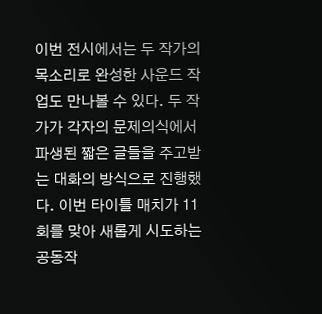이번 전시에서는 두 작가의 목소리로 완성한 사운드 작업도 만나볼 수 있다. 두 작가가 각자의 문제의식에서 파생된 짧은 글들을 주고받는 대화의 방식으로 진행했다. 이번 타이틀 매치가 11회를 맞아 새롭게 시도하는 공동작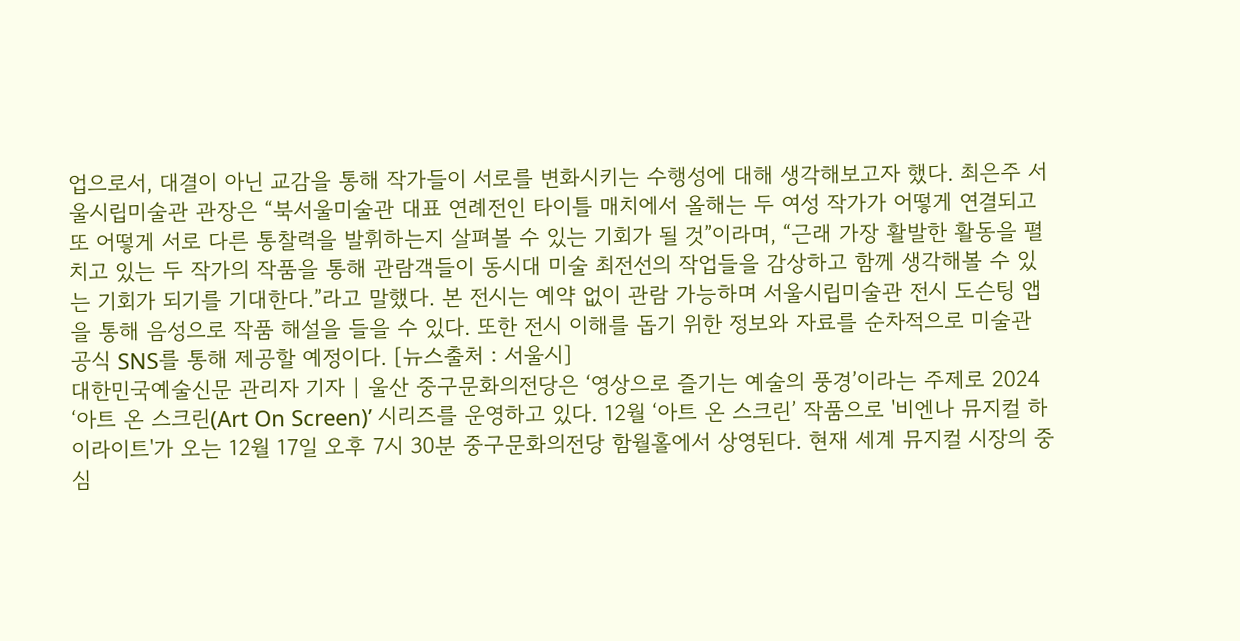업으로서, 대결이 아닌 교감을 통해 작가들이 서로를 변화시키는 수행성에 대해 생각해보고자 했다. 최은주 서울시립미술관 관장은 “북서울미술관 대표 연례전인 타이틀 매치에서 올해는 두 여성 작가가 어떻게 연결되고 또 어떻게 서로 다른 통찰력을 발휘하는지 살펴볼 수 있는 기회가 될 것”이라며, “근래 가장 활발한 활동을 펼치고 있는 두 작가의 작품을 통해 관람객들이 동시대 미술 최전선의 작업들을 감상하고 함께 생각해볼 수 있는 기회가 되기를 기대한다.”라고 말했다. 본 전시는 예약 없이 관람 가능하며 서울시립미술관 전시 도슨팅 앱을 통해 음성으로 작품 해설을 들을 수 있다. 또한 전시 이해를 돕기 위한 정보와 자료를 순차적으로 미술관 공식 SNS를 통해 제공할 예정이다. [뉴스출처 : 서울시]
대한민국예술신문 관리자 기자 | 울산 중구문화의전당은 ‘영상으로 즐기는 예술의 풍경’이라는 주제로 2024 ‘아트 온 스크린(Art On Screen)’ 시리즈를 운영하고 있다. 12월 ‘아트 온 스크린’ 작품으로 '비엔나 뮤지컬 하이라이트'가 오는 12월 17일 오후 7시 30분 중구문화의전당 함월홀에서 상영된다. 현재 세계 뮤지컬 시장의 중심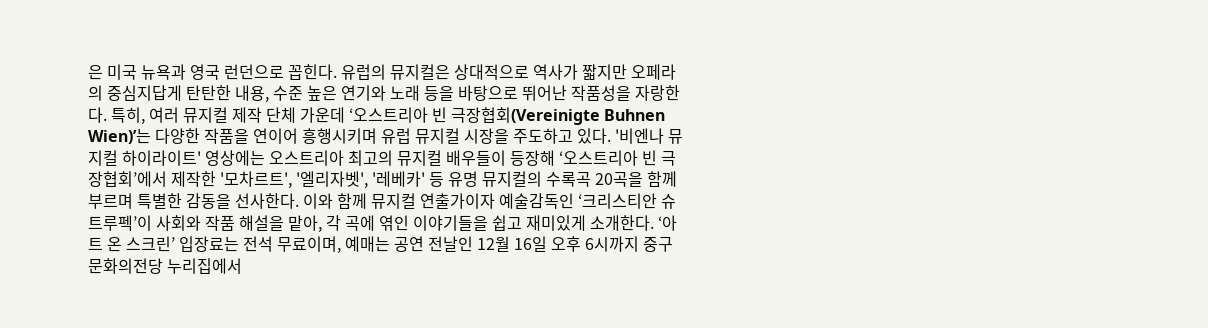은 미국 뉴욕과 영국 런던으로 꼽힌다. 유럽의 뮤지컬은 상대적으로 역사가 짧지만 오페라의 중심지답게 탄탄한 내용, 수준 높은 연기와 노래 등을 바탕으로 뛰어난 작품성을 자랑한다. 특히, 여러 뮤지컬 제작 단체 가운데 ‘오스트리아 빈 극장협회(Vereinigte Buhnen Wien)’는 다양한 작품을 연이어 흥행시키며 유럽 뮤지컬 시장을 주도하고 있다. '비엔나 뮤지컬 하이라이트' 영상에는 오스트리아 최고의 뮤지컬 배우들이 등장해 ‘오스트리아 빈 극장협회’에서 제작한 '모차르트', '엘리자벳', '레베카' 등 유명 뮤지컬의 수록곡 20곡을 함께 부르며 특별한 감동을 선사한다. 이와 함께 뮤지컬 연출가이자 예술감독인 ‘크리스티안 슈트루펙’이 사회와 작품 해설을 맡아, 각 곡에 엮인 이야기들을 쉽고 재미있게 소개한다. ‘아트 온 스크린’ 입장료는 전석 무료이며, 예매는 공연 전날인 12월 16일 오후 6시까지 중구문화의전당 누리집에서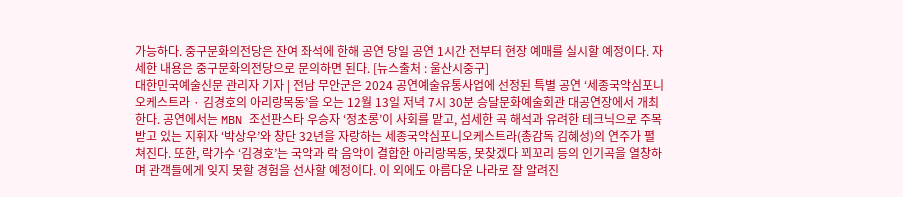가능하다. 중구문화의전당은 잔여 좌석에 한해 공연 당일 공연 1시간 전부터 현장 예매를 실시할 예정이다. 자세한 내용은 중구문화의전당으로 문의하면 된다. [뉴스출처 : 울산시중구]
대한민국예술신문 관리자 기자 | 전남 무안군은 2024 공연예술유통사업에 선정된 특별 공연 ‘세종국악심포니오케스트라 · 김경호의 아리랑목동’을 오는 12월 13일 저녁 7시 30분 승달문화예술회관 대공연장에서 개최한다. 공연에서는 MBN 조선판스타 우승자 ‘정초롱’이 사회를 맡고, 섬세한 곡 해석과 유려한 테크닉으로 주목받고 있는 지휘자 ‘박상우’와 창단 32년을 자랑하는 세종국악심포니오케스트라(총감독 김혜성)의 연주가 펼쳐진다. 또한, 락가수 ‘김경호’는 국악과 락 음악이 결합한 아리랑목동, 못찾겠다 꾀꼬리 등의 인기곡을 열창하며 관객들에게 잊지 못할 경험을 선사할 예정이다. 이 외에도 아름다운 나라로 잘 알려진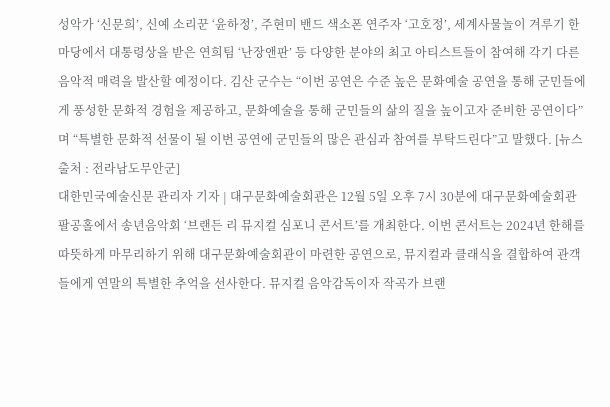성악가 ‘신문희’, 신예 소리꾼 ‘윤하정’, 주현미 밴드 색소폰 연주자 ‘고호정’, 세계사물놀이 겨루기 한마당에서 대통령상을 받은 연희팀 ‘난장앤판’ 등 다양한 분야의 최고 아티스트들이 참여해 각기 다른 음악적 매력을 발산할 예정이다. 김산 군수는 “이번 공연은 수준 높은 문화예술 공연을 통해 군민들에게 풍성한 문화적 경험을 제공하고, 문화예술을 통해 군민들의 삶의 질을 높이고자 준비한 공연이다”며 “특별한 문화적 선물이 될 이번 공연에 군민들의 많은 관심과 참여를 부탁드린다”고 말했다. [뉴스출처 : 전라남도무안군]
대한민국예술신문 관리자 기자 | 대구문화예술회관은 12월 5일 오후 7시 30분에 대구문화예술회관 팔공홀에서 송년음악회 ‘브랜든 리 뮤지컬 심포니 콘서트’를 개최한다. 이번 콘서트는 2024년 한해를 따뜻하게 마무리하기 위해 대구문화예술회관이 마련한 공연으로, 뮤지컬과 클래식을 결합하여 관객들에게 연말의 특별한 추억을 선사한다. 뮤지컬 음악감독이자 작곡가 브랜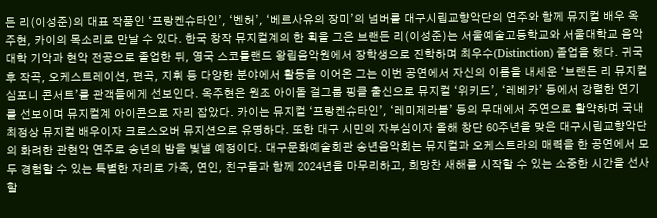든 리(이성준)의 대표 작품인 ‘프랑켄슈타인’, ‘벤허’, ‘베르사유의 장미’의 넘버를 대구시립교향악단의 연주와 함께 뮤지컬 배우 옥주현, 카이의 목소리로 만날 수 있다. 한국 창작 뮤지컬계의 한 획을 그은 브랜든 리(이성준)는 서울예술고등학교와 서울대학교 음악대학 기악과 현악 전공으로 졸업한 뒤, 영국 스코틀랜드 왕립음악원에서 장학생으로 진학하며 최우수(Distinction) 졸업을 했다. 귀국 후 작곡, 오케스트레이션, 편곡, 지휘 등 다양한 분야에서 활동을 이어온 그는 이번 공연에서 자신의 이름을 내세운 ‘브랜든 리 뮤지컬 심포니 콘서트’를 관객들에게 선보인다. 옥주현은 원조 아이돌 걸그룹 핑클 출신으로 뮤지컬 ‘위키드’, ‘레베카’ 등에서 강렬한 연기를 선보이며 뮤지컬계 아이콘으로 자리 잡았다. 카이는 뮤지컬 ‘프랑켄슈타인’, ‘레미제라블’ 등의 무대에서 주연으로 활약하며 국내 최정상 뮤지컬 배우이자 크로스오버 뮤지션으로 유명하다. 또한 대구 시민의 자부심이자 올해 창단 60주년을 맞은 대구시립교향악단의 화려한 관현악 연주로 송년의 밤을 빛낼 예정이다. 대구문화예술회관 송년음악회는 뮤지컬과 오케스트라의 매력을 한 공연에서 모두 경험할 수 있는 특별한 자리로 가족, 연인, 친구들과 함께 2024년을 마무리하고, 희망찬 새해를 시작할 수 있는 소중한 시간을 선사할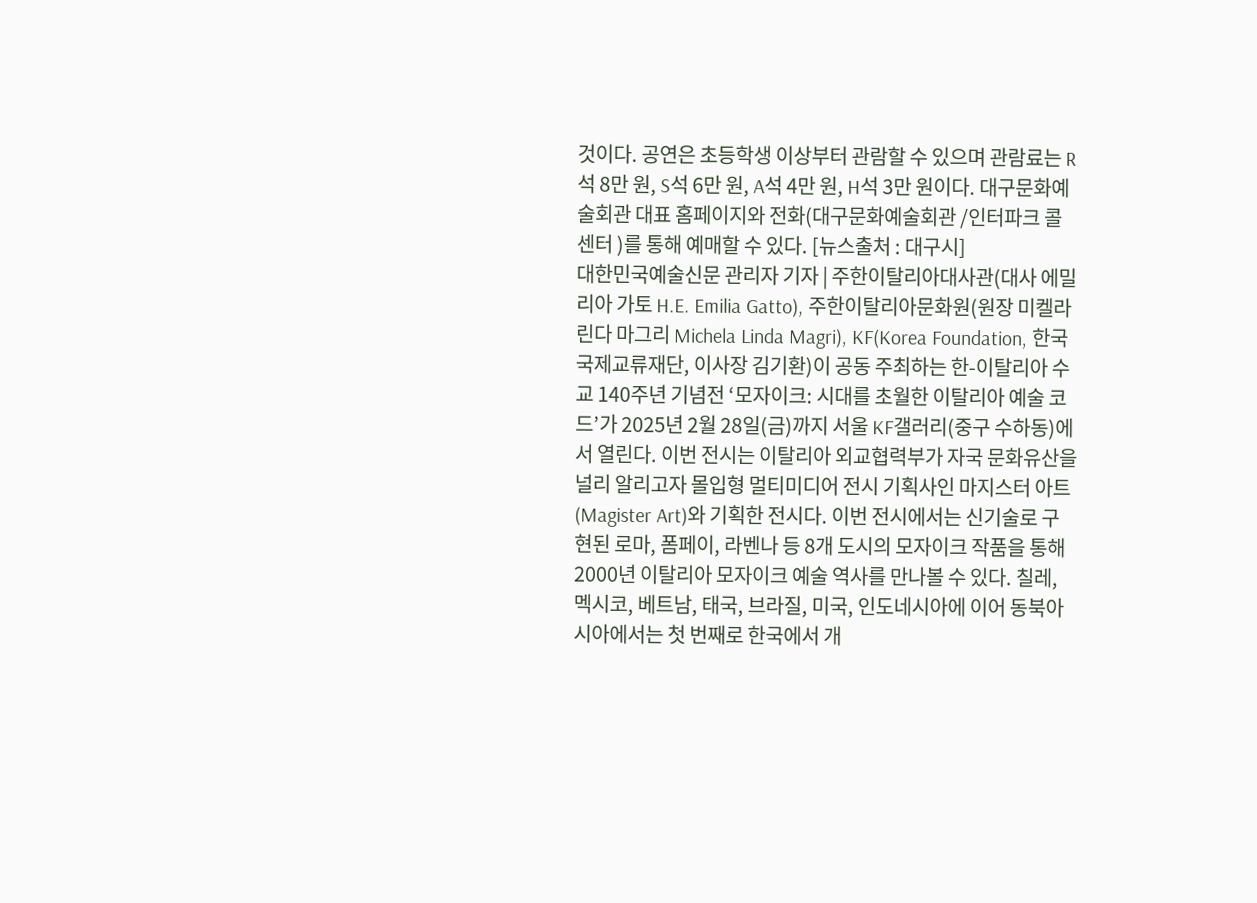것이다. 공연은 초등학생 이상부터 관람할 수 있으며 관람료는 R석 8만 원, S석 6만 원, A석 4만 원, H석 3만 원이다. 대구문화예술회관 대표 홈페이지와 전화(대구문화예술회관 /인터파크 콜센터 )를 통해 예매할 수 있다. [뉴스출처 : 대구시]
대한민국예술신문 관리자 기자 | 주한이탈리아대사관(대사 에밀리아 가토 H.E. Emilia Gatto), 주한이탈리아문화원(원장 미켈라 린다 마그리 Michela Linda Magri), KF(Korea Foundation, 한국국제교류재단, 이사장 김기환)이 공동 주최하는 한-이탈리아 수교 140주년 기념전 ‘모자이크: 시대를 초월한 이탈리아 예술 코드’가 2025년 2월 28일(금)까지 서울 KF갤러리(중구 수하동)에서 열린다. 이번 전시는 이탈리아 외교협력부가 자국 문화유산을 널리 알리고자 몰입형 멀티미디어 전시 기획사인 마지스터 아트(Magister Art)와 기획한 전시다. 이번 전시에서는 신기술로 구현된 로마, 폼페이, 라벤나 등 8개 도시의 모자이크 작품을 통해 2000년 이탈리아 모자이크 예술 역사를 만나볼 수 있다. 칠레, 멕시코, 베트남, 태국, 브라질, 미국, 인도네시아에 이어 동북아시아에서는 첫 번째로 한국에서 개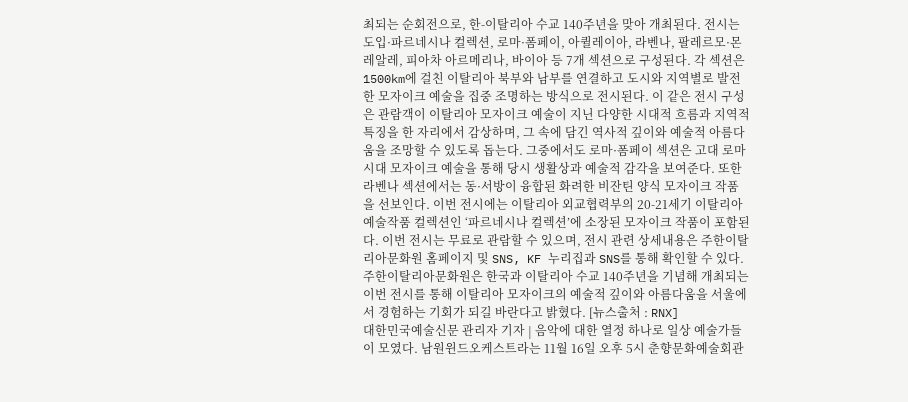최되는 순회전으로, 한-이탈리아 수교 140주년을 맞아 개최된다. 전시는 도입·파르네시나 컬렉션, 로마·폼페이, 아퀼레이아, 라벤나, 팔레르모·몬레알레, 피아차 아르메리나, 바이아 등 7개 섹션으로 구성된다. 각 섹션은 1500km에 걸친 이탈리아 북부와 남부를 연결하고 도시와 지역별로 발전한 모자이크 예술을 집중 조명하는 방식으로 전시된다. 이 같은 전시 구성은 관람객이 이탈리아 모자이크 예술이 지닌 다양한 시대적 흐름과 지역적 특징을 한 자리에서 감상하며, 그 속에 담긴 역사적 깊이와 예술적 아름다움을 조망할 수 있도록 돕는다. 그중에서도 로마·폼페이 섹션은 고대 로마시대 모자이크 예술을 통해 당시 생활상과 예술적 감각을 보여준다. 또한 라벤나 섹션에서는 동·서방이 융합된 화려한 비잔틴 양식 모자이크 작품을 선보인다. 이번 전시에는 이탈리아 외교협력부의 20-21세기 이탈리아 예술작품 컬렉션인 ‘파르네시나 컬렉션’에 소장된 모자이크 작품이 포함된다. 이번 전시는 무료로 관람할 수 있으며, 전시 관련 상세내용은 주한이탈리아문화원 홈페이지 및 SNS, KF 누리집과 SNS를 통해 확인할 수 있다. 주한이탈리아문화원은 한국과 이탈리아 수교 140주년을 기념해 개최되는 이번 전시를 통해 이탈리아 모자이크의 예술적 깊이와 아름다움을 서울에서 경험하는 기회가 되길 바란다고 밝혔다. [뉴스출처 : RNX]
대한민국예술신문 관리자 기자 | 음악에 대한 열정 하나로 일상 예술가들이 모였다. 남원윈드오케스트라는 11월 16일 오후 5시 춘향문화예술회관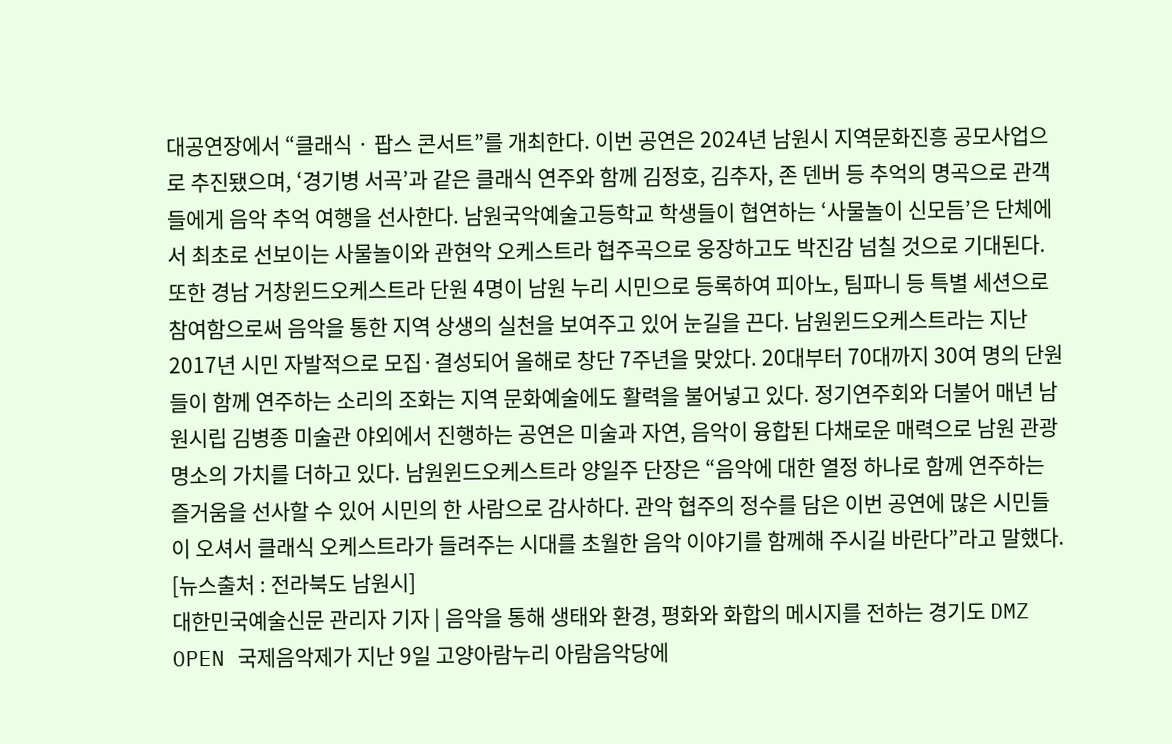대공연장에서 “클래식 · 팝스 콘서트”를 개최한다. 이번 공연은 2024년 남원시 지역문화진흥 공모사업으로 추진됐으며, ‘경기병 서곡’과 같은 클래식 연주와 함께 김정호, 김추자, 존 덴버 등 추억의 명곡으로 관객들에게 음악 추억 여행을 선사한다. 남원국악예술고등학교 학생들이 협연하는 ‘사물놀이 신모듬’은 단체에서 최초로 선보이는 사물놀이와 관현악 오케스트라 협주곡으로 웅장하고도 박진감 넘칠 것으로 기대된다. 또한 경남 거창윈드오케스트라 단원 4명이 남원 누리 시민으로 등록하여 피아노, 팀파니 등 특별 세션으로 참여함으로써 음악을 통한 지역 상생의 실천을 보여주고 있어 눈길을 끈다. 남원윈드오케스트라는 지난 2017년 시민 자발적으로 모집·결성되어 올해로 창단 7주년을 맞았다. 20대부터 70대까지 30여 명의 단원들이 함께 연주하는 소리의 조화는 지역 문화예술에도 활력을 불어넣고 있다. 정기연주회와 더불어 매년 남원시립 김병종 미술관 야외에서 진행하는 공연은 미술과 자연, 음악이 융합된 다채로운 매력으로 남원 관광 명소의 가치를 더하고 있다. 남원윈드오케스트라 양일주 단장은 “음악에 대한 열정 하나로 함께 연주하는 즐거움을 선사할 수 있어 시민의 한 사람으로 감사하다. 관악 협주의 정수를 담은 이번 공연에 많은 시민들이 오셔서 클래식 오케스트라가 들려주는 시대를 초월한 음악 이야기를 함께해 주시길 바란다”라고 말했다. [뉴스출처 : 전라북도 남원시]
대한민국예술신문 관리자 기자 | 음악을 통해 생태와 환경, 평화와 화합의 메시지를 전하는 경기도 DMZ OPEN 국제음악제가 지난 9일 고양아람누리 아람음악당에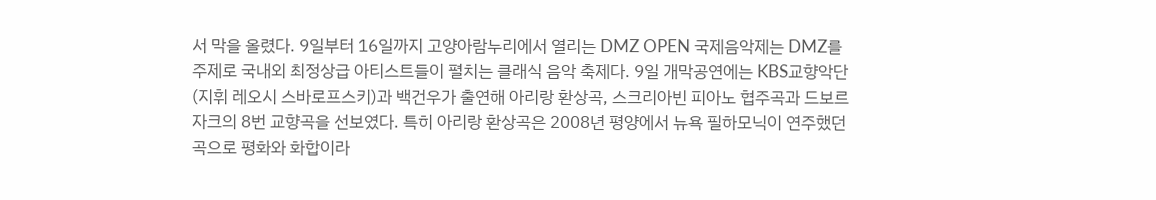서 막을 올렸다. 9일부터 16일까지 고양아람누리에서 열리는 DMZ OPEN 국제음악제는 DMZ를 주제로 국내외 최정상급 아티스트들이 펼치는 클래식 음악 축제다. 9일 개막공연에는 KBS교향악단(지휘 레오시 스바로프스키)과 백건우가 출연해 아리랑 환상곡, 스크리아빈 피아노 협주곡과 드보르자크의 8번 교향곡을 선보였다. 특히 아리랑 환상곡은 2008년 평양에서 뉴욕 필하모닉이 연주했던 곡으로 평화와 화합이라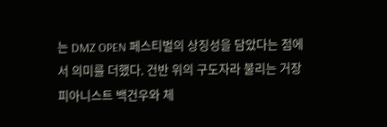는 DMZ OPEN 페스티벌의 상징성을 담았다는 점에서 의미를 더했다. 건반 위의 구도자라 불리는 거장 피아니스트 백건우와 체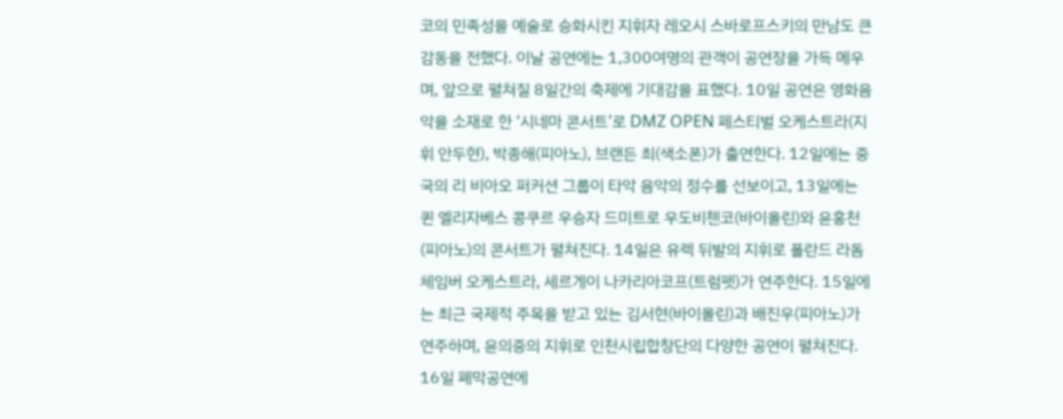코의 민족성을 예술로 승화시킨 지휘자 레오시 스바로프스키의 만남도 큰 감동을 전했다. 이날 공연에는 1,300여명의 관객이 공연장을 가득 메우며, 앞으로 펼쳐질 8일간의 축제에 기대감을 표했다. 10일 공연은 영화음악을 소재로 한 ‘시네마 콘서트’로 DMZ OPEN 페스티벌 오케스트라(지휘 안두현), 박종해(피아노), 브랜든 최(색소폰)가 출연한다. 12일에는 중국의 리 비아오 퍼커션 그룹이 타악 음악의 정수를 선보이고, 13일에는 퀸 엘리자베스 콩쿠르 우승자 드미트로 우도비첸코(바이올린)와 윤홍천(피아노)의 콘서트가 펼쳐진다. 14일은 유렉 뒤발의 지휘로 폴란드 라돔 체임버 오케스트라, 세르게이 나카리아코프(트럼펫)가 연주한다. 15일에는 최근 국제적 주목을 받고 있는 김서현(바이올린)과 배진우(피아노)가 연주하며, 윤의중의 지휘로 인천시립합창단의 다양한 공연이 펼쳐진다. 16일 폐막공연에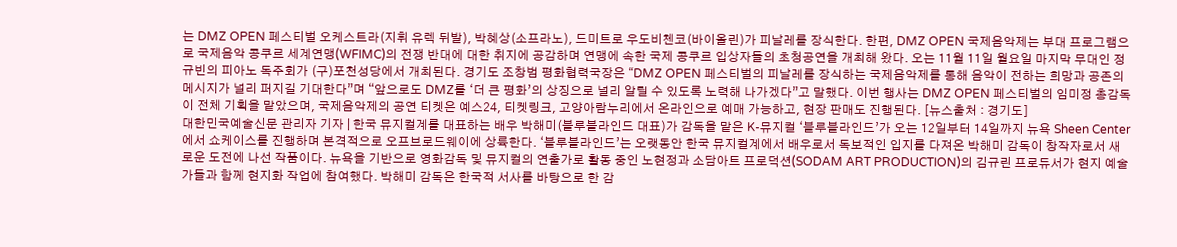는 DMZ OPEN 페스티벌 오케스트라(지휘 유렉 뒤발), 박혜상(소프라노), 드미트로 우도비첸코(바이올린)가 피날레를 장식한다. 한편, DMZ OPEN 국제음악제는 부대 프로그램으로 국제음악 콩쿠르 세계연맹(WFIMC)의 전쟁 반대에 대한 취지에 공감하며 연맹에 속한 국제 콩쿠르 입상자들의 초청공연을 개최해 왔다. 오는 11월 11일 월요일 마지막 무대인 정규빈의 피아노 독주회가 (구)포천성당에서 개최된다. 경기도 조창범 평화협력국장은 “DMZ OPEN 페스티벌의 피날레를 장식하는 국제음악제를 통해 음악이 전하는 희망과 공존의 메시지가 널리 퍼지길 기대한다”며 “앞으로도 DMZ를 ‘더 큰 평화’의 상징으로 널리 알릴 수 있도록 노력해 나가겠다”고 말했다. 이번 행사는 DMZ OPEN 페스티벌의 임미정 총감독이 전체 기획을 맡았으며, 국제음악제의 공연 티켓은 예스24, 티켓링크, 고양아람누리에서 온라인으로 예매 가능하고, 현장 판매도 진행된다. [뉴스출처 : 경기도]
대한민국예술신문 관리자 기자 | 한국 뮤지컬계를 대표하는 배우 박해미(블루블라인드 대표)가 감독을 맡은 K-뮤지컬 ‘블루블라인드’가 오는 12일부터 14일까지 뉴욕 Sheen Center에서 쇼케이스를 진행하며 본격적으로 오프브로드웨이에 상륙한다. ‘블루블라인드’는 오랫동안 한국 뮤지컬계에서 배우로서 독보적인 입지를 다져온 박해미 감독이 창작자로서 새로운 도전에 나선 작품이다. 뉴욕을 기반으로 영화감독 및 뮤지컬의 연출가로 활동 중인 노현정과 소담아트 프로덕션(SODAM ART PRODUCTION)의 김규린 프로듀서가 현지 예술가들과 함께 현지화 작업에 참여했다. 박해미 감독은 한국적 서사를 바탕으로 한 감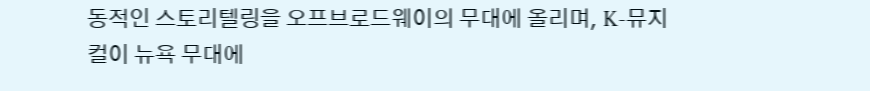동적인 스토리텔링을 오프브로드웨이의 무대에 올리며, K-뮤지컬이 뉴욕 무대에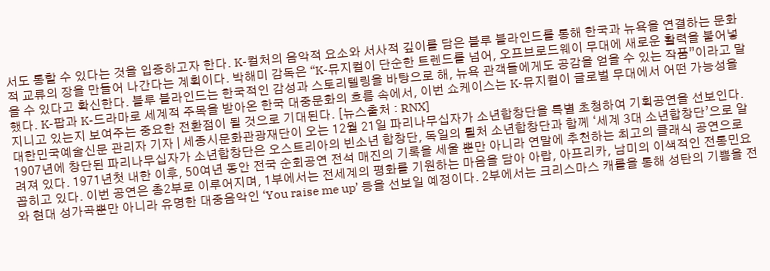서도 통할 수 있다는 것을 입증하고자 한다. K-컬처의 음악적 요소와 서사적 깊이를 담은 블루 블라인드를 통해 한국과 뉴욕을 연결하는 문화적 교류의 장을 만들어 나간다는 계획이다. 박해미 감독은 “K-뮤지컬이 단순한 트렌드를 넘어, 오프브로드웨이 무대에 새로운 활력을 불어넣을 수 있다고 확신한다. 블루 블라인드는 한국적인 감성과 스토리텔링을 바탕으로 해, 뉴욕 관객들에게도 공감을 얻을 수 있는 작품”이라고 말했다. K-팝과 K-드라마로 세계적 주목을 받아온 한국 대중문화의 흐름 속에서, 이번 쇼케이스는 K-뮤지컬이 글로벌 무대에서 어떤 가능성을 지니고 있는지 보여주는 중요한 전환점이 될 것으로 기대된다. [뉴스출처 : RNX]
대한민국예술신문 관리자 기자 | 세종시문화관광재단이 오는 12월 21일 파리나무십자가 소년합창단을 특별 초청하여 기획공연을 선보인다. 1907년에 창단된 파리나무십자가 소년합창단은 오스트리아의 빈소년 합창단, 독일의 퇼처 소년합창단과 함께 ‘세계 3대 소년합창단’으로 알려져 있다. 1971년첫 내한 이후, 50여년 동안 전국 순회공연 전석 매진의 기록을 세울 뿐만 아니라 연말에 추천하는 최고의 클래식 공연으로 꼽히고 있다. 이번 공연은 총2부로 이루어지며, 1부에서는 전세계의 평화를 기원하는 마음을 담아 아랍, 아프리카, 남미의 이색적인 전통민요와 현대 성가곡뿐만 아니라 유명한 대중음악인 ‘You raise me up’ 등을 선보일 예정이다. 2부에서는 크리스마스 캐롤을 통해 성탄의 기쁨을 전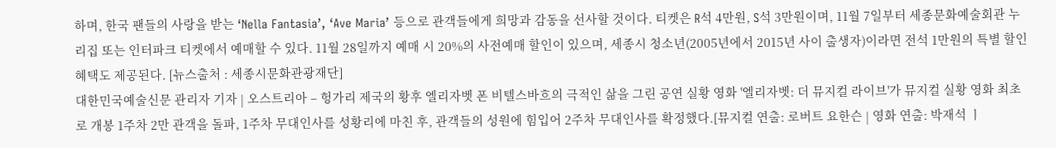하며, 한국 팬들의 사랑을 받는 ‘Nella Fantasia’, ‘Ave Maria’ 등으로 관객들에게 희망과 감동을 선사할 것이다. 티켓은 R석 4만원, S석 3만원이며, 11월 7일부터 세종문화예술회관 누리집 또는 인터파크 티켓에서 예매할 수 있다. 11월 28일까지 예매 시 20%의 사전예매 할인이 있으며, 세종시 청소년(2005년에서 2015년 사이 출생자)이라면 전석 1만원의 특별 할인 혜택도 제공된다. [뉴스출처 : 세종시문화관광재단]
대한민국예술신문 관리자 기자 | 오스트리아 – 헝가리 제국의 황후 엘리자벳 폰 비텔스바흐의 극적인 삶을 그린 공연 실황 영화 '엘리자벳: 더 뮤지컬 라이브'가 뮤지컬 실황 영화 최초로 개봉 1주차 2만 관객을 돌파, 1주차 무대인사를 성황리에 마친 후, 관객들의 성원에 힘입어 2주차 무대인사를 확정했다.[뮤지컬 연출: 로버트 요한슨 | 영화 연출: 박재석 ㅣ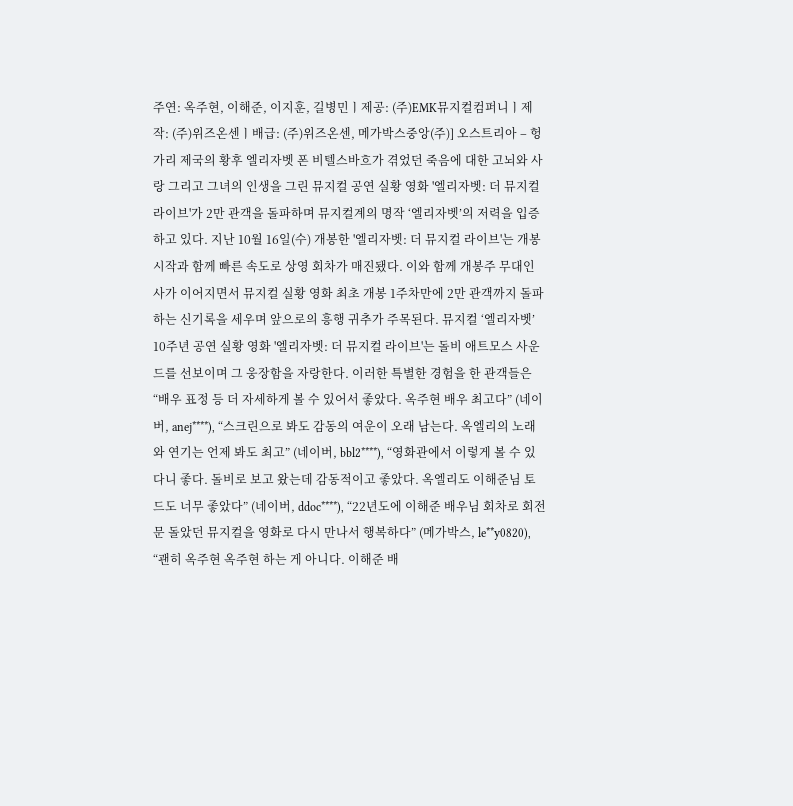주연: 옥주현, 이해준, 이지훈, 길병민ㅣ제공: (주)EMK뮤지컬컴퍼니ㅣ제작: (주)위즈온센ㅣ배급: (주)위즈온센, 메가박스중앙(주)] 오스트리아 – 헝가리 제국의 황후 엘리자벳 폰 비텔스바흐가 겪었던 죽음에 대한 고뇌와 사랑 그리고 그녀의 인생을 그린 뮤지컬 공연 실황 영화 '엘리자벳: 더 뮤지컬 라이브'가 2만 관객을 돌파하며 뮤지컬계의 명작 ‘엘리자벳’의 저력을 입증하고 있다. 지난 10월 16일(수) 개봉한 '엘리자벳: 더 뮤지컬 라이브'는 개봉 시작과 함께 빠른 속도로 상영 회차가 매진됐다. 이와 함께 개봉주 무대인사가 이어지면서 뮤지컬 실황 영화 최초 개봉 1주차만에 2만 관객까지 돌파하는 신기록을 세우며 앞으로의 흥행 귀추가 주목된다. 뮤지컬 ‘엘리자벳’ 10주년 공연 실황 영화 '엘리자벳: 더 뮤지컬 라이브'는 돌비 애트모스 사운드를 선보이며 그 웅장함을 자랑한다. 이러한 특별한 경험을 한 관객들은 “배우 표정 등 더 자세하게 볼 수 있어서 좋았다. 옥주현 배우 최고다” (네이버, anej****), “스크린으로 봐도 감동의 여운이 오래 남는다. 옥엘리의 노래와 연기는 언제 봐도 최고” (네이버, bbl2****), “영화관에서 이렇게 볼 수 있다니 좋다. 돌비로 보고 왔는데 감동적이고 좋았다. 옥엘리도 이해준님 토드도 너무 좋았다” (네이버, ddoc****), “22년도에 이해준 배우님 회차로 회전문 돌았던 뮤지컬을 영화로 다시 만나서 행복하다” (메가박스, le**y0820), “괜히 옥주현 옥주현 하는 게 아니다. 이해준 배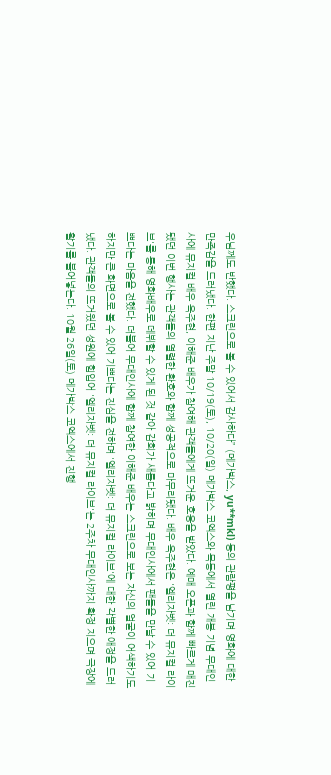우님께도 반했다. 스크린으로 볼 수 있어서 감사하다” (메가박스, yu**mkl) 등의 관람평을 남기며 영화에 대한 만족감을 드러냈다. 한편 지난 주말 10/19(토), 10/20(일) 메가박스 코엑스와 목동에서 열린 개봉 기념 무대인사에 뮤지컬 배우 옥주현, 이해준 배우가 참여해 관객들에게 뜨거운 호응을 받았다. 예매 오픈과 함께 빠르게 매진됐던 이번 행사는 관객들의 열렬한 환호와 함께 성공적으로 마무리됐다. 배우 옥주현은 '엘리자벳: 더 뮤지컬 라이브'를 통해 영화배우로 데뷔할 수 있게 된 것 같아 감회가 새롭다고 밝히며 무대인사에서 팬들을 만날 수 있어 기쁘다는 마음을 전했다. 더불어 무대인사에 함께 참여한 이해준 배우는 스크린으로 보는 자신의 얼굴이 어색하기도 하지만 큰 화면으로 볼 수 있어 기쁘다는 진심을 전하며 '엘리자벳: 더 뮤지컬 라이브'에 대한 각별한 애정을 드러냈다. 관객들의 뜨거웠던 성원에 힘입어 '엘리자벳: 더 뮤지컬 라이브'는 2주차 무대인사까지 확정 지으며 극장에 활기를 불어넣는다. 10월 26일(토) 메가박스 코엑스에서 진행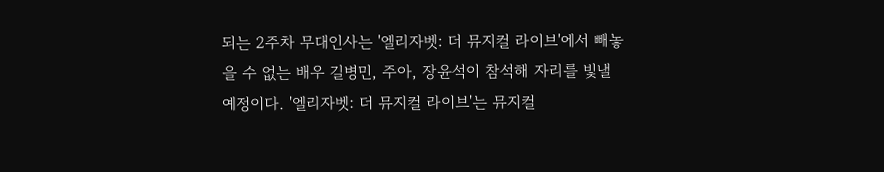되는 2주차 무대인사는 '엘리자벳: 더 뮤지컬 라이브'에서 빼놓을 수 없는 배우 길병민, 주아, 장윤석이 참석해 자리를 빛낼 예정이다. '엘리자벳: 더 뮤지컬 라이브'는 뮤지컬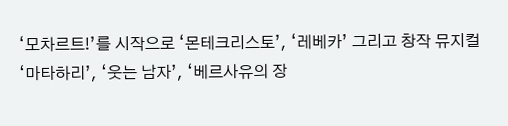‘모차르트!’를 시작으로 ‘몬테크리스토’, ‘레베카’ 그리고 창작 뮤지컬 ‘마타하리’, ‘웃는 남자’, ‘베르사유의 장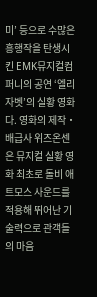미’ 등으로 수많은 흥행작을 탄생시킨 EMK뮤지컬컴퍼니의 공연 ‘엘리자벳’의 실황 영화다. 영화의 제작・배급사 위즈온센은 뮤지컬 실황 영화 최초로 돌비 애트모스 사운드를 적용해 뛰어난 기술력으로 관객들의 마음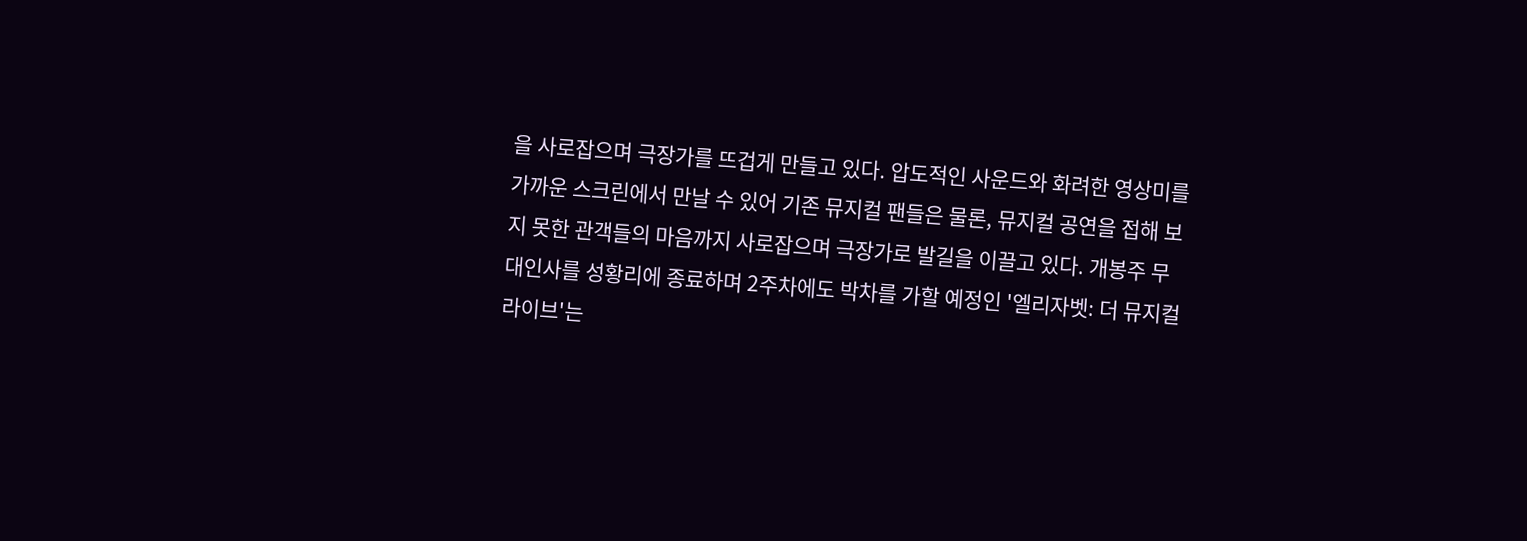을 사로잡으며 극장가를 뜨겁게 만들고 있다. 압도적인 사운드와 화려한 영상미를 가까운 스크린에서 만날 수 있어 기존 뮤지컬 팬들은 물론, 뮤지컬 공연을 접해 보지 못한 관객들의 마음까지 사로잡으며 극장가로 발길을 이끌고 있다. 개봉주 무대인사를 성황리에 종료하며 2주차에도 박차를 가할 예정인 '엘리자벳: 더 뮤지컬 라이브'는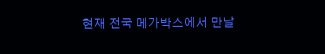현재 전국 메가박스에서 만날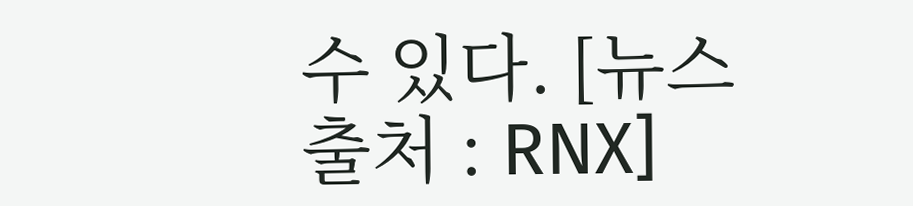수 있다. [뉴스출처 : RNX]